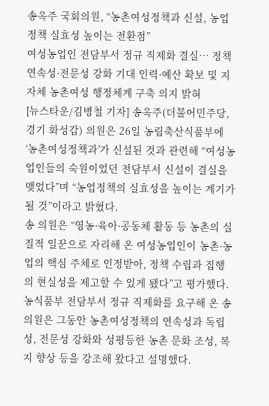송옥주 국회의원, “농촌여성정책과 신설, 농업정책 실효성 높이는 전환점”
여성농업인 전담부서 정규 직제화 결실… 정책 연속성·전문성 강화 기대 인력·예산 확보 및 지자체 농촌여성 행정체계 구축 의지 밝혀
[뉴스타운/김병철 기자] 송옥주(더불어민주당, 경기 화성갑) 의원은 26일 농림축산식품부에 ‘농촌여성정책과’가 신설된 것과 관련해 “여성농업인들의 숙원이었던 전담부서 신설이 결실을 맺었다”며 “농업정책의 실효성을 높이는 계기가 될 것”이라고 밝혔다.
송 의원은 “영농·육아·공동체 활동 등 농촌의 실질적 일꾼으로 자리해 온 여성농업인이 농촌·농업의 핵심 주체로 인정받아, 정책 수립과 집행의 현실성을 제고할 수 있게 됐다”고 평가했다.
농식품부 전담부서 정규 직제화를 요구해 온 송 의원은 그동안 농촌여성정책의 연속성과 독립성, 전문성 강화와 성평등한 농촌 문화 조성, 복지 향상 등을 강조해 왔다고 설명했다.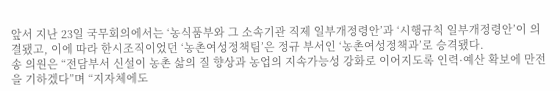앞서 지난 23일 국무회의에서는 ‘농식품부와 그 소속기관 직제 일부개정령안’과 ‘시행규칙 일부개정령안’이 의결됐고, 이에 따라 한시조직이었던 ‘농촌여성정책팀’은 정규 부서인 ‘농촌여성정책과’로 승격됐다.
송 의원은 “전담부서 신설이 농촌 삶의 질 향상과 농업의 지속가능성 강화로 이어지도록 인력·예산 확보에 만전을 기하겠다”며 “지자체에도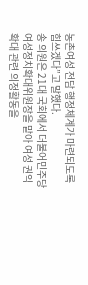농촌여성 전담 행정체계가 마련되도록 힘쓰겠다”고 말했다.
송 의원은 21대 국회에서 더불어민주당 여성정치확대위원장을 맡아 여성 권익 확대 관련 의정활동을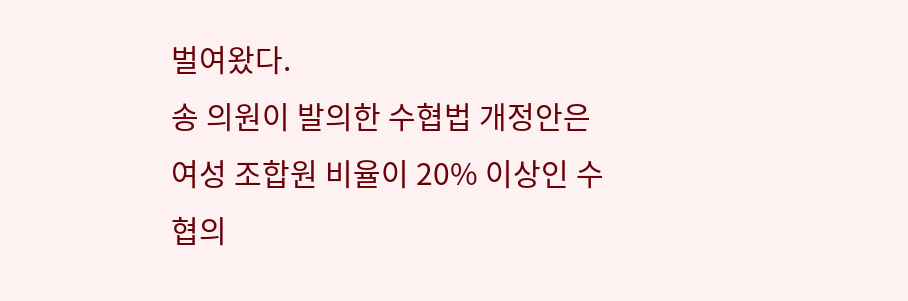벌여왔다.
송 의원이 발의한 수협법 개정안은 여성 조합원 비율이 20% 이상인 수협의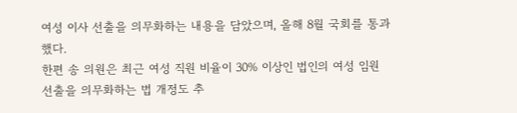여성 이사 선출을 의무화하는 내용을 담았으며, 올해 8월 국회를 통과했다.
한편 송 의원은 최근 여성 직원 비율이 30% 이상인 법인의 여성 임원 선출을 의무화하는 법 개정도 추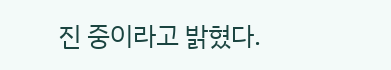진 중이라고 밝혔다.